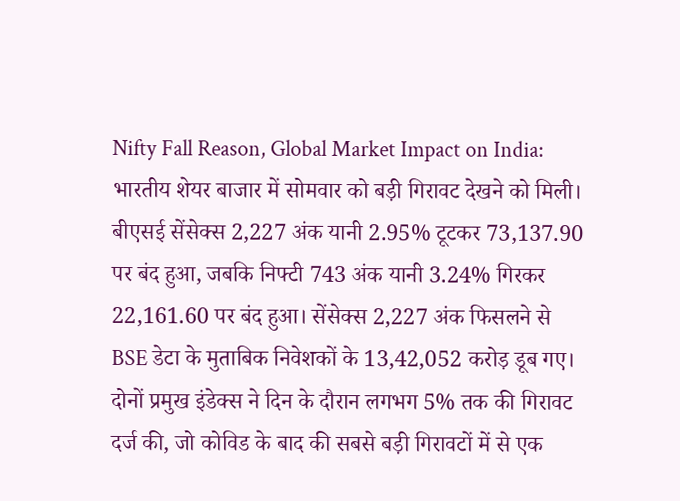Nifty Fall Reason, Global Market Impact on India: भारतीय शेयर बाजार में सोमवार को बड़ी गिरावट देखने को मिली। बीएसई सेंसेक्स 2,227 अंक यानी 2.95% टूटकर 73,137.90 पर बंद हुआ, जबकि निफ्टी 743 अंक यानी 3.24% गिरकर 22,161.60 पर बंद हुआ। सेंसेक्स 2,227 अंक फिसलने से BSE डेटा के मुताबिक निवेशकों के 13,42,052 करोड़ डूब गए। दोनों प्रमुख इंडेक्स ने दिन के दौरान लगभग 5% तक की गिरावट दर्ज की, जो कोविड के बाद की सबसे बड़ी गिरावटों में से एक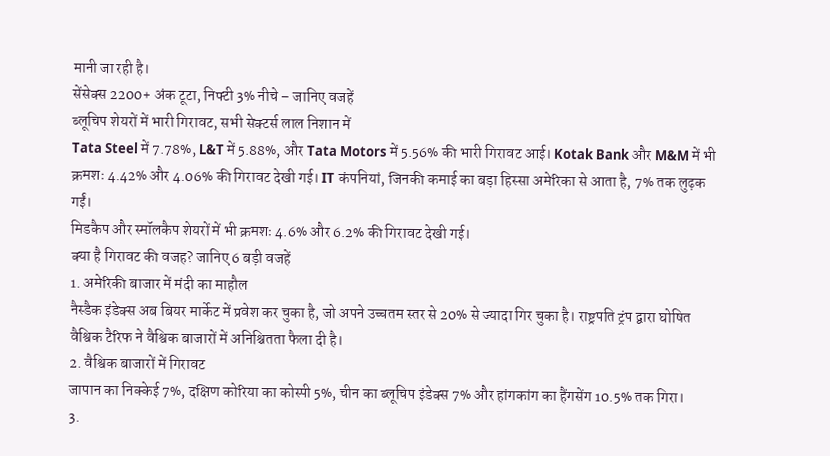मानी जा रही है।
सेंसेक्स 2200+ अंक टूटा, निफ्टी 3% नीचे – जानिए वजहें
ब्लूचिप शेयरों में भारी गिरावट, सभी सेक्टर्स लाल निशान में
Tata Steel में 7.78%, L&T में 5.88%, और Tata Motors में 5.56% की भारी गिरावट आई। Kotak Bank और M&M में भी क्रमशः 4.42% और 4.06% की गिरावट देखी गई। IT कंपनियां, जिनकी कमाई का बड़ा हिस्सा अमेरिका से आता है, 7% तक लुढ़क गईं।
मिडकैप और स्मॉलकैप शेयरों में भी क्रमशः 4.6% और 6.2% की गिरावट देखी गई।
क्या है गिरावट की वजह? जानिए 6 बड़ी वजहें
1. अमेरिकी बाजार में मंदी का माहौल
नैस्डैक इंडेक्स अब बियर मार्केट में प्रवेश कर चुका है, जो अपने उच्चतम स्तर से 20% से ज्यादा गिर चुका है। राष्ट्रपति ट्रंप द्वारा घोषित वैश्विक टैरिफ ने वैश्विक बाजारों में अनिश्चितता फैला दी है।
2. वैश्विक बाजारों में गिरावट
जापान का निक्केई 7%, दक्षिण कोरिया का कोस्पी 5%, चीन का ब्लूचिप इंडेक्स 7% और हांगकांग का हैंगसेंग 10.5% तक गिरा।
3.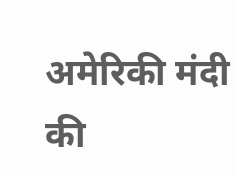अमेरिकी मंदी की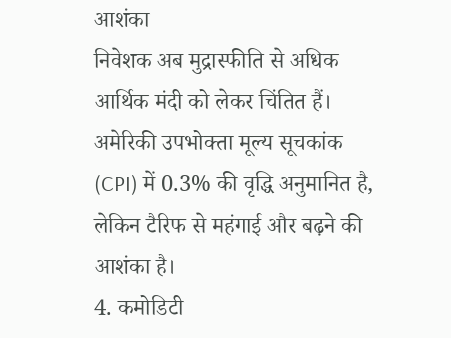आशंका
निवेशक अब मुद्रास्फीति से अधिक आर्थिक मंदी को लेकर चिंतित हैं। अमेरिकी उपभोक्ता मूल्य सूचकांक (CPI) में 0.3% की वृद्धि अनुमानित है, लेकिन टैरिफ से महंगाई और बढ़ने की आशंका है।
4. कमोडिटी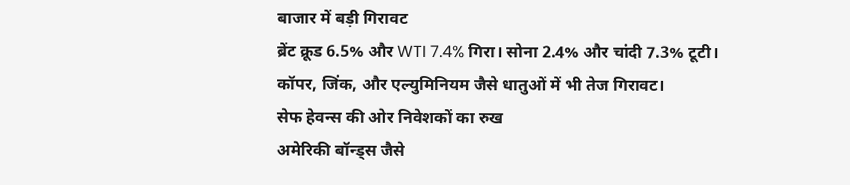बाजार में बड़ी गिरावट
ब्रेंट क्रूड 6.5% और WTI 7.4% गिरा। सोना 2.4% और चांदी 7.3% टूटी। कॉपर, जिंक, और एल्युमिनियम जैसे धातुओं में भी तेज गिरावट।
सेफ हेवन्स की ओर निवेशकों का रुख
अमेरिकी बॉन्ड्स जैसे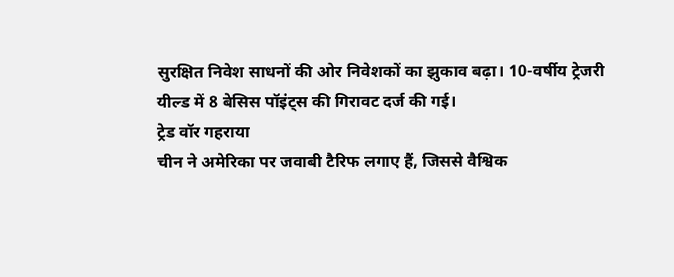सुरक्षित निवेश साधनों की ओर निवेशकों का झुकाव बढ़ा। 10-वर्षीय ट्रेजरी यील्ड में 8 बेसिस पॉइंट्स की गिरावट दर्ज की गई।
ट्रेड वॉर गहराया
चीन ने अमेरिका पर जवाबी टैरिफ लगाए हैं, जिससे वैश्विक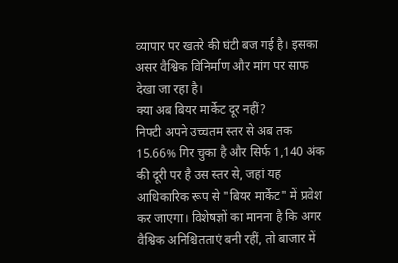व्यापार पर खतरे की घंटी बज गई है। इसका असर वैश्विक विनिर्माण और मांग पर साफ देखा जा रहा है।
क्या अब बियर मार्केट दूर नहीं?
निफ्टी अपने उच्चतम स्तर से अब तक 15.66% गिर चुका है और सिर्फ 1,140 अंक की दूरी पर है उस स्तर से, जहां यह आधिकारिक रूप से "बियर मार्केट" में प्रवेश कर जाएगा। विशेषज्ञों का मानना है कि अगर वैश्विक अनिश्चितताएं बनी रहीं, तो बाजार में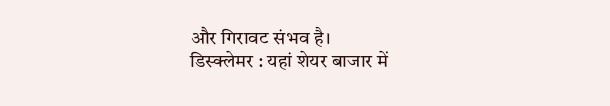और गिरावट संभव है।
डिस्क्लेमर : यहां शेयर बाजार में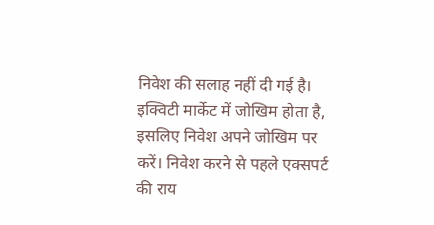निवेश की सलाह नहीं दी गई है। इक्विटी मार्केट में जोखिम होता है, इसलिए निवेश अपने जोखिम पर करें। निवेश करने से पहले एक्सपर्ट की राय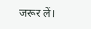जरूर लें।